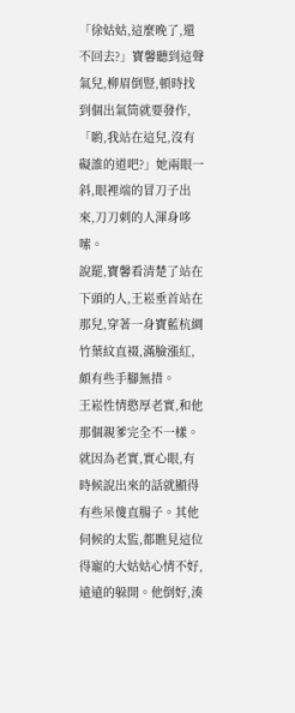「徐姑姑,這麼晚了,還不回去?」寶馨聽到這聲氣兒,柳眉倒豎,頓時找到個出氣筒就要發作,「喲,我站在這兒,沒有礙誰的道吧?」她兩眼一斜,眼裡端的冒刀子出來,刀刀刺的人渾身哆嗦。
說罷,寶馨看清楚了站在下頭的人,王崧垂首站在那兒,穿著一身寶藍杭綢竹葉紋直裰,滿臉漲紅,頗有些手腳無措。
王崧性情憨厚老實,和他那個親爹完全不一樣。就因為老實,實心眼,有時候說出來的話就顯得有些呆傻直腸子。其他伺候的太監,都瞧見這位得寵的大姑姑心情不好,遠遠的躲開。他倒好,湊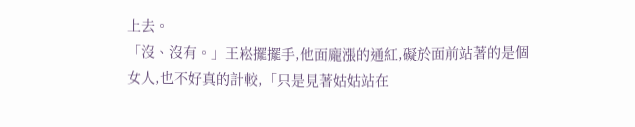上去。
「沒、沒有。」王崧擺擺手,他面龐漲的通紅,礙於面前站著的是個女人,也不好真的計較,「只是見著姑姑站在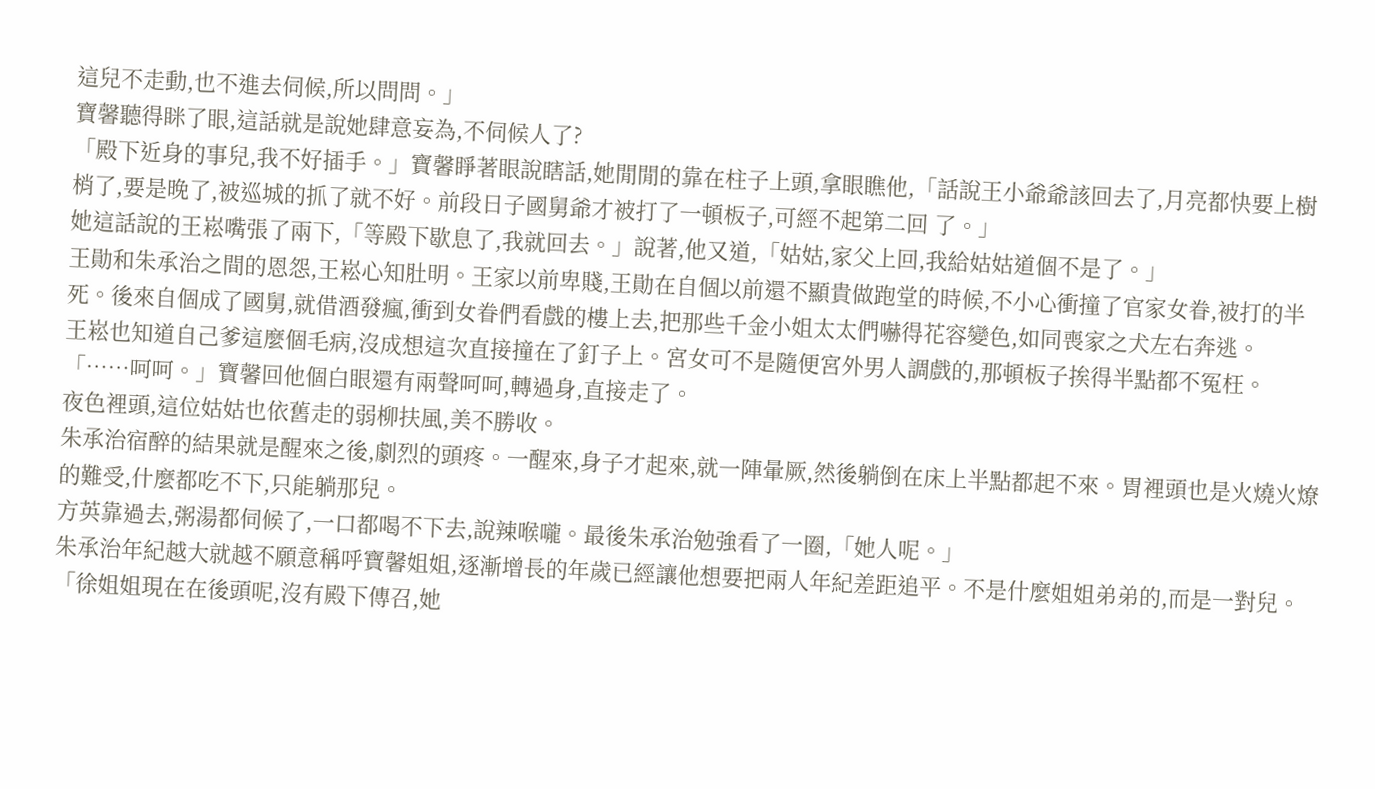這兒不走動,也不進去伺候,所以問問。」
寶馨聽得眯了眼,這話就是說她肆意妄為,不伺候人了?
「殿下近身的事兒,我不好插手。」寶馨睜著眼說瞎話,她閒閒的靠在柱子上頭,拿眼瞧他,「話說王小爺爺該回去了,月亮都快要上樹梢了,要是晚了,被巡城的抓了就不好。前段日子國舅爺才被打了一頓板子,可經不起第二回 了。」
她這話說的王崧嘴張了兩下,「等殿下歇息了,我就回去。」說著,他又道,「姑姑,家父上回,我給姑姑道個不是了。」
王勛和朱承治之間的恩怨,王崧心知肚明。王家以前卑賤,王勛在自個以前還不顯貴做跑堂的時候,不小心衝撞了官家女眷,被打的半死。後來自個成了國舅,就借酒發瘋,衝到女眷們看戲的樓上去,把那些千金小姐太太們嚇得花容變色,如同喪家之犬左右奔逃。
王崧也知道自己爹這麼個毛病,沒成想這次直接撞在了釘子上。宮女可不是隨便宮外男人調戲的,那頓板子挨得半點都不冤枉。
「……呵呵。」寶馨回他個白眼還有兩聲呵呵,轉過身,直接走了。
夜色裡頭,這位姑姑也依舊走的弱柳扶風,美不勝收。
朱承治宿醉的結果就是醒來之後,劇烈的頭疼。一醒來,身子才起來,就一陣暈厥,然後躺倒在床上半點都起不來。胃裡頭也是火燒火燎的難受,什麼都吃不下,只能躺那兒。
方英靠過去,粥湯都伺候了,一口都喝不下去,說辣喉嚨。最後朱承治勉強看了一圈,「她人呢。」
朱承治年紀越大就越不願意稱呼寶馨姐姐,逐漸增長的年歲已經讓他想要把兩人年紀差距追平。不是什麼姐姐弟弟的,而是一對兒。
「徐姐姐現在在後頭呢,沒有殿下傳召,她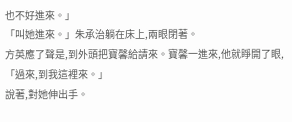也不好進來。」
「叫她進來。」朱承治躺在床上,兩眼閉著。
方英應了聲是,到外頭把寶馨給請來。寶馨一進來,他就睜開了眼,「過來,到我這裡來。」
說著,對她伸出手。